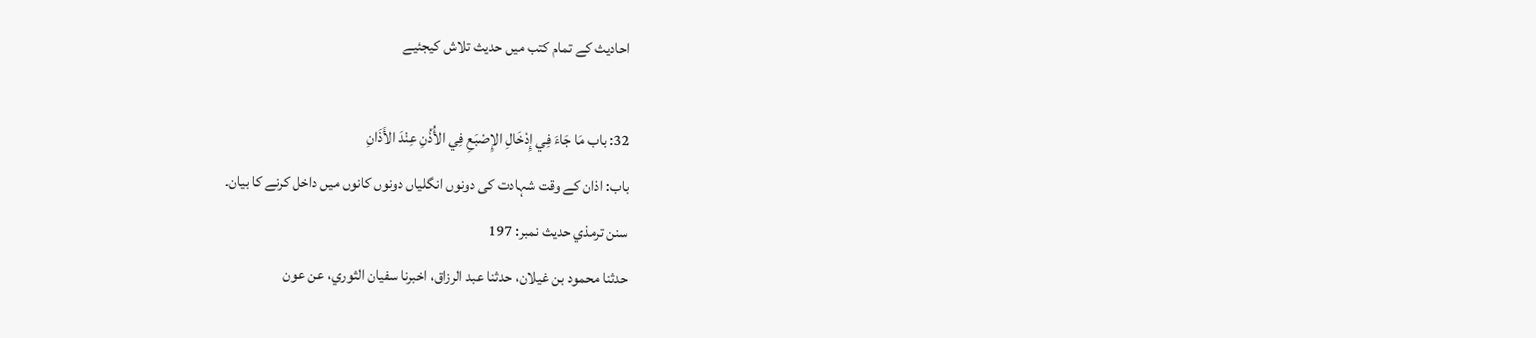احادیث کے تمام کتب میں حدیث تلاش کیجئیے

32: باب مَا جَاءَ فِي إِدْخَالِ الإِصْبَعِ فِي الأُذُنِ عِنْدَ الأَذَانِ
باب: اذان کے وقت شہادت کی دونوں انگلیاں دونوں کانوں میں داخل کرنے کا بیان۔
سنن ترمذي حدیث نمبر: 197
حدثنا محمود بن غيلان، حدثنا عبد الرزاق، اخبرنا سفيان الثوري، عن عون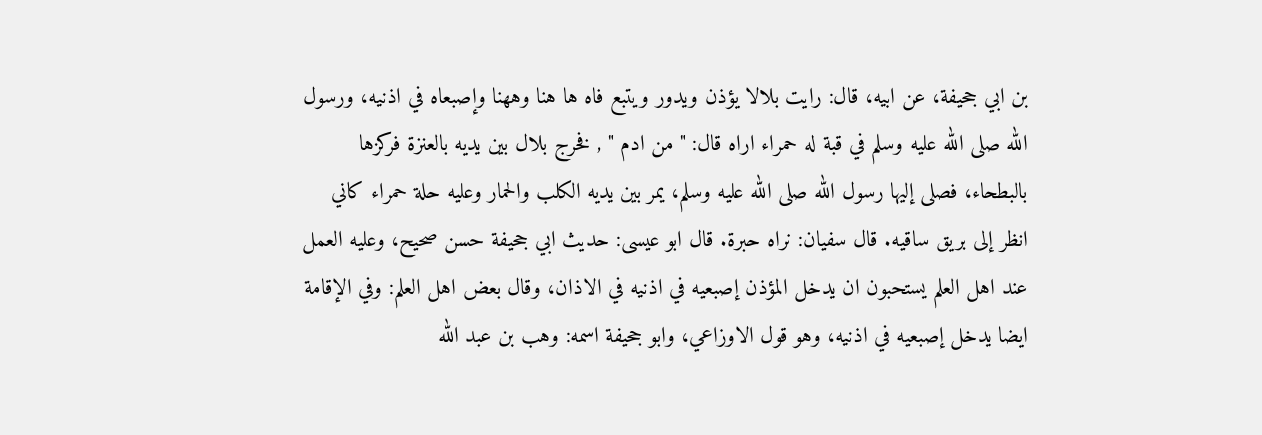بن ابي جحيفة، عن ابيه، قال: رايت بلالا يؤذن ويدور ويتبع فاه ها هنا وههنا وإصبعاه في اذنيه، ورسول الله صلى الله عليه وسلم في قبة له حمراء اراه قال: " من ادم " , فخرج بلال بين يديه بالعنزة فركزها بالبطحاء، فصلى إليها رسول الله صلى الله عليه وسلم، يمر بين يديه الكلب والحمار وعليه حلة حمراء كاني انظر إلى بريق ساقيه. قال سفيان: نراه حبرة. قال ابو عيسى: حديث ابي جحيفة حسن صحيح، وعليه العمل عند اهل العلم يستحبون ان يدخل المؤذن إصبعيه في اذنيه في الاذان، وقال بعض اهل العلم: وفي الإقامة ايضا يدخل إصبعيه في اذنيه، وهو قول الاوزاعي، وابو جحيفة اسمه: وهب بن عبد الله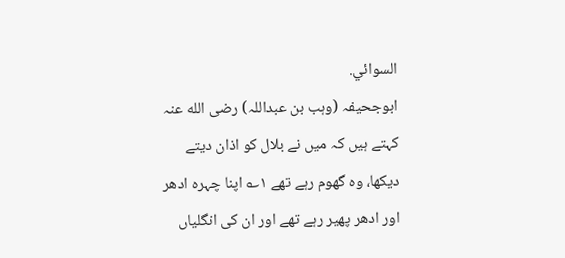السوائي.
ابوجحیفہ (وہب بن عبداللہ) رضی الله عنہ کہتے ہیں کہ میں نے بلال کو اذان دیتے دیکھا، وہ گھوم رہے تھے ۱؎ اپنا چہرہ ادھر اور ادھر پھیر رہے تھے اور ان کی انگلیاں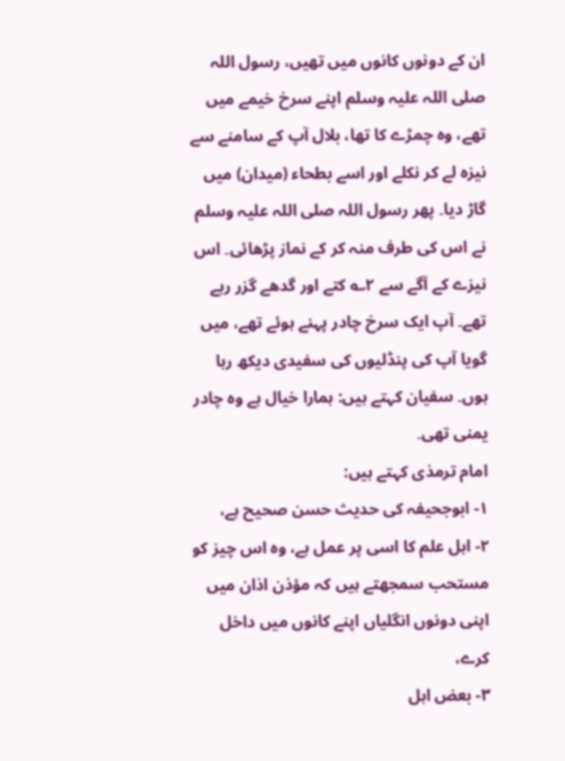ان کے دونوں کانوں میں تھیں، رسول اللہ صلی اللہ علیہ وسلم اپنے سرخ خیمے میں تھے، وہ چمڑے کا تھا، بلال آپ کے سامنے سے نیزہ لے کر نکلے اور اسے بطحاء (میدان) میں گاڑ دیا۔ پھر رسول اللہ صلی اللہ علیہ وسلم نے اس کی طرف منہ کر کے نماز پڑھائی۔ اس نیزے کے آگے سے ۲؎ کتے اور گدھے گزر رہے تھے۔ آپ ایک سرخ چادر پہنے ہوئے تھے، میں گویا آپ کی پنڈلیوں کی سفیدی دیکھ رہا ہوں۔ سفیان کہتے ہیں: ہمارا خیال ہے وہ چادر یمنی تھی۔
امام ترمذی کہتے ہیں:
۱- ابوجحیفہ کی حدیث حسن صحیح ہے،
۲- اہل علم کا اسی پر عمل ہے، وہ اس چیز کو مستحب سمجھتے ہیں کہ مؤذن اذان میں اپنی دونوں انگلیاں اپنے کانوں میں داخل کرے،
۳- بعض اہل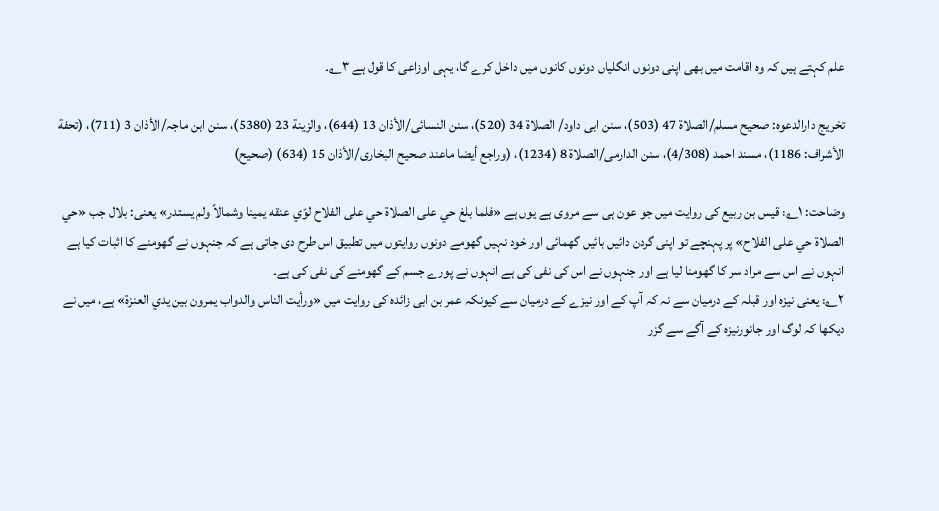علم کہتے ہیں کہ وہ اقامت میں بھی اپنی دونوں انگلیاں دونوں کانوں میں داخل کرے گا، یہی اوزاعی کا قول ہے ۳؎۔

تخریج دارالدعوہ: صحیح مسلم/الصلاة 47 (503)، سنن ابی داود/ الصلاة 34 (520)، سنن النسائی/الأذان 13 (644)، والزینة 23 (5380)، سنن ابن ماجہ/الأذان 3 (711)، (تحفة الأشراف: 1186)، مسند احمد (4/308)، سنن الدارمی/الصلاة 8 (1234)، (وراجع أیضا ماعند صحیح البخاری/الأذان 15 (634) (صحیح)

وضاحت: ۱؎: قیس بن ربیع کی روایت میں جو عون ہی سے مروی ہے یوں ہے «فلما بلغ حي على الصلاة حي على الفلاح لوّي عنقه يمينا وشمالاً ولم يستدر» یعنی: بلال جب «حي الصلاة حي على الفلاح» پر پہنچے تو اپنی گردن دائیں بائیں گھمائی اور خود نہیں گھومے دونوں روایتوں میں تطبیق اس طرح دی جاتی ہے کہ جنہوں نے گھومنے کا اثبات کیا ہے انہوں نے اس سے مراد سر کا گھومنا لیا ہے اور جنہوں نے اس کی نفی کی ہے انہوں نے پورے جسم کے گھومنے کی نفی کی ہے۔
۲؎: یعنی نیزہ اور قبلہ کے درمیان سے نہ کہ آپ کے اور نیزے کے درمیان سے کیونکہ عمر بن ابی زائدہ کی روایت میں «ورأيت الناس والدواب يمرون بين يدي العنزة» ہے، میں نے دیکھا کہ لوگ اور جانورنیزہ کے آگے سے گزر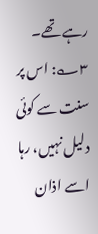رہے تھے۔
۳؎: اس پر سنت سے کوئی دلیل نہیں، رہا اسے اذان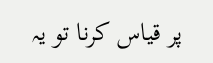پر قیاس کرنا تو یہ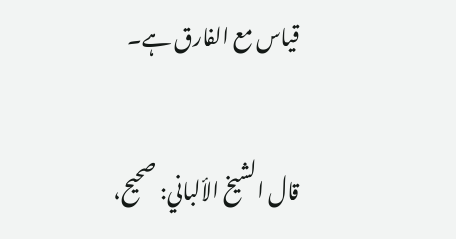قیاس مع الفارق ہے۔

قال الشيخ الألباني: صحيح،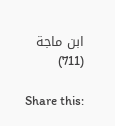ابن ماجة (711)

Share this: